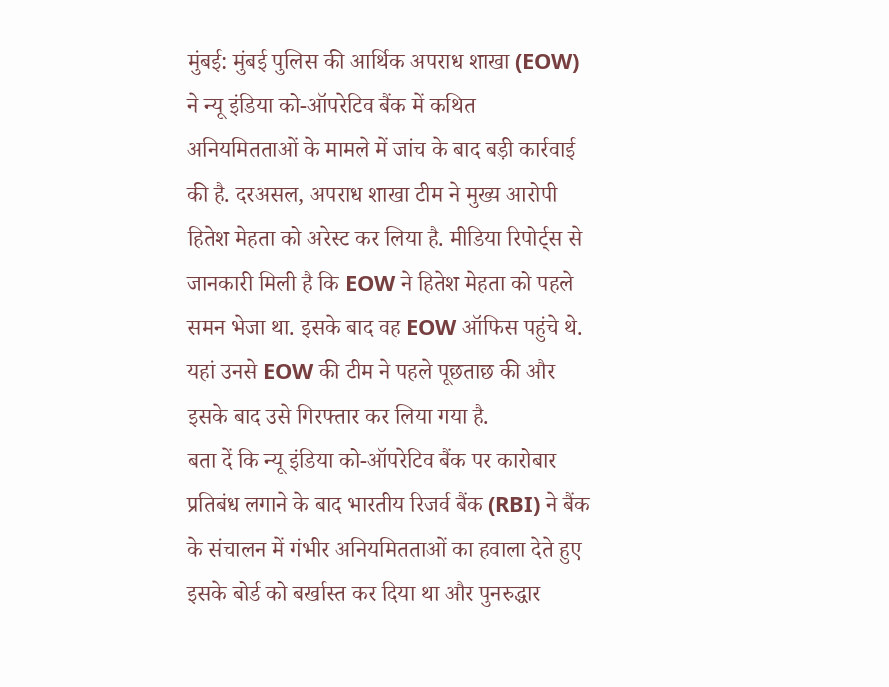मुंबई: मुंबई पुलिस की आर्थिक अपराध शाखा (EOW) ने न्यू इंडिया को-ऑपरेटिव बैंक में कथित अनियमितताओं के मामले में जांच के बाद बड़ी कार्रवाई की है. दरअसल, अपराध शाखा टीम ने मुख्य आरोपी हितेश मेहता को अरेस्ट कर लिया है. मीडिया रिपोर्ट्स से जानकारी मिली है कि EOW ने हितेश मेहता को पहले समन भेजा था. इसके बाद वह EOW ऑफिस पहुंचे थे. यहां उनसे EOW की टीम ने पहले पूछताछ की और इसके बाद उसे गिरफ्तार कर लिया गया है.
बता दें कि न्यू इंडिया को-ऑपरेटिव बैंक पर कारोबार प्रतिबंध लगाने के बाद भारतीय रिजर्व बैंक (RBI) ने बैंक के संचालन में गंभीर अनियमितताओं का हवाला देते हुए इसके बोर्ड को बर्खास्त कर दिया था और पुनरुद्धार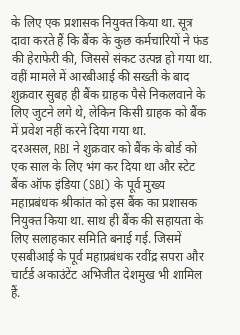के लिए एक प्रशासक नियुक्त किया था. सूत्र दावा करते हैं कि बैंक के कुछ कर्मचारियों ने फंड की हेराफेरी की, जिससे संकट उत्पन्न हो गया था. वहीं मामले में आरबीआई की सख्ती के बाद शुक्रवार सुबह ही बैंक ग्राहक पैसे निकलवाने के लिए जुटने लगे थे, लेकिन किसी ग्राहक को बैंक में प्रवेश नहीं करने दिया गया था.
दरअसल, RBI ने शुक्रवार को बैंक के बोर्ड को एक साल के लिए भंग कर दिया था और स्टेट बैंक ऑफ इंडिया (SBI) के पूर्व मुख्य महाप्रबंधक श्रीकांत को इस बैंक का प्रशासक नियुक्त किया था. साथ ही बैंक की सहायता के लिए सलाहकार समिति बनाई गई. जिसमें एसबीआई के पूर्व महाप्रबंधक रवींद्र सपरा और चार्टर्ड अकाउंटेंट अभिजीत देशमुख भी शामिल हैं.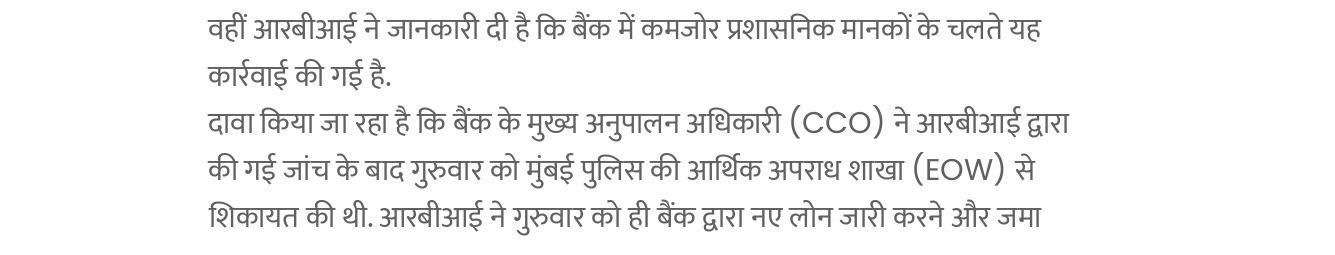वहीं आरबीआई ने जानकारी दी है कि बैंक में कमजोर प्रशासनिक मानकों के चलते यह कार्रवाई की गई है.
दावा किया जा रहा है कि बैंक के मुख्य अनुपालन अधिकारी (CCO) ने आरबीआई द्वारा की गई जांच के बाद गुरुवार को मुंबई पुलिस की आर्थिक अपराध शाखा (EOW) से शिकायत की थी. आरबीआई ने गुरुवार को ही बैंक द्वारा नए लोन जारी करने और जमा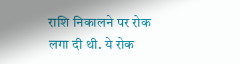राशि निकालने पर रोक लगा दी थी. ये रोक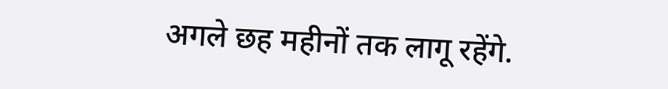अगले छह महीनों तक लागू रहेंगे.